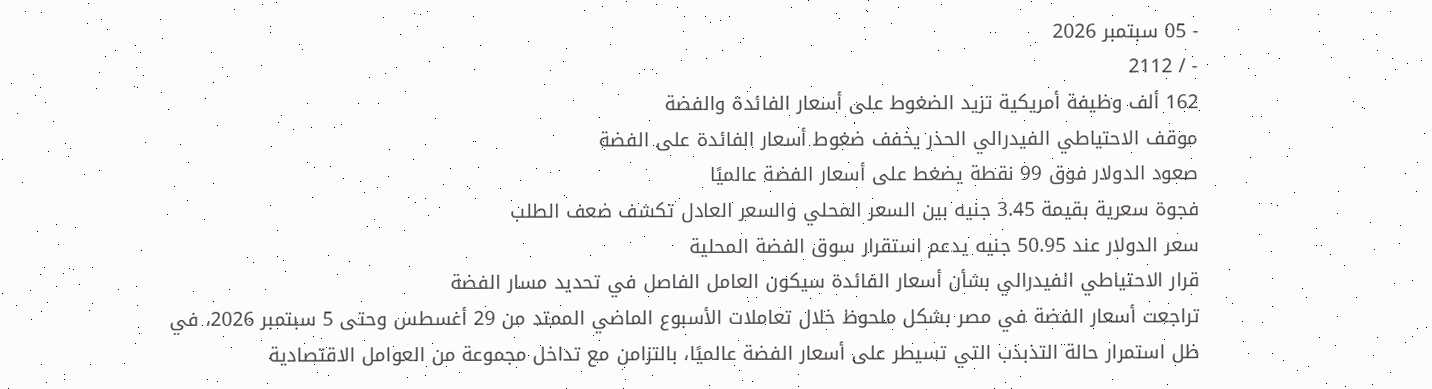- 05 سبتمبر 2026
- / 2112
162 ألف وظيفة أمريكية تزيد الضغوط على أسعار الفائدة والفضة
موقف الاحتياطي الفيدرالي الحذر يخفف ضغوط أسعار الفائدة على الفضة
صعود الدولار فوق 99 نقطة يضغط على أسعار الفضة عالميًا
فجوة سعرية بقيمة 3.45 جنيه بين السعر المحلي والسعر العادل تكشف ضعف الطلب
سعر الدولار عند 50.95 جنيه يدعم استقرار سوق الفضة المحلية
قرار الاحتياطي الفيدرالي بشأن أسعار الفائدة سيكون العامل الفاصل في تحديد مسار الفضة
تراجعت أسعار الفضة في مصر بشكل ملحوظ خلال تعاملات الأسبوع الماضي الممتد من 29 أغسطس وحتى 5 سبتمبر 2026، في ظل استمرار حالة التذبذب التي تسيطر على أسعار الفضة عالميًا، بالتزامن مع تداخل مجموعة من العوامل الاقتصادية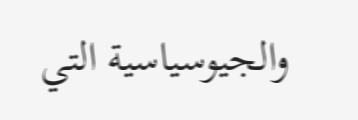والجيوسياسية التي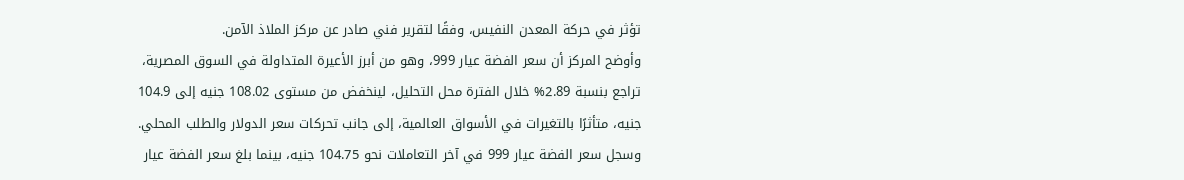تؤثر في حركة المعدن النفيس، وفقًا لتقرير فني صادر عن مركز الملاذ الآمن.
وأوضح المركز أن سعر الفضة عيار 999، وهو من أبرز الأعيرة المتداولة في السوق المصرية، تراجع بنسبة 2.89% خلال الفترة محل التحليل، لينخفض من مستوى 108.02 جنيه إلى 104.9 جنيه، متأثرًا بالتغيرات في الأسواق العالمية، إلى جانب تحركات سعر الدولار والطلب المحلي.
وسجل سعر الفضة عيار 999 في آخر التعاملات نحو 104.75 جنيه، بينما بلغ سعر الفضة عيار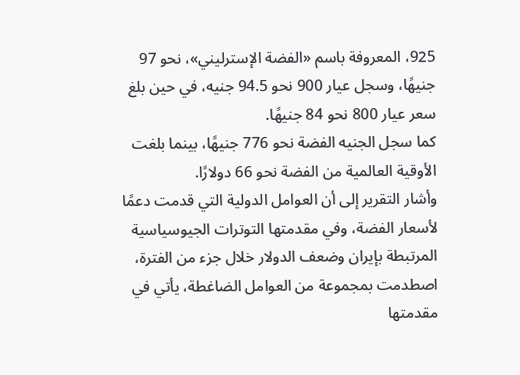925، المعروفة باسم «الفضة الإسترليني»، نحو 97 جنيهًا، وسجل عيار 900 نحو 94.5 جنيه، في حين بلغ سعر عيار 800 نحو 84 جنيهًا.
كما سجل الجنيه الفضة نحو 776 جنيهًا، بينما بلغت الأوقية العالمية من الفضة نحو 66 دولارًا.
وأشار التقرير إلى أن العوامل الدولية التي قدمت دعمًا لأسعار الفضة، وفي مقدمتها التوترات الجيوسياسية المرتبطة بإيران وضعف الدولار خلال جزء من الفترة، اصطدمت بمجموعة من العوامل الضاغطة، يأتي في مقدمتها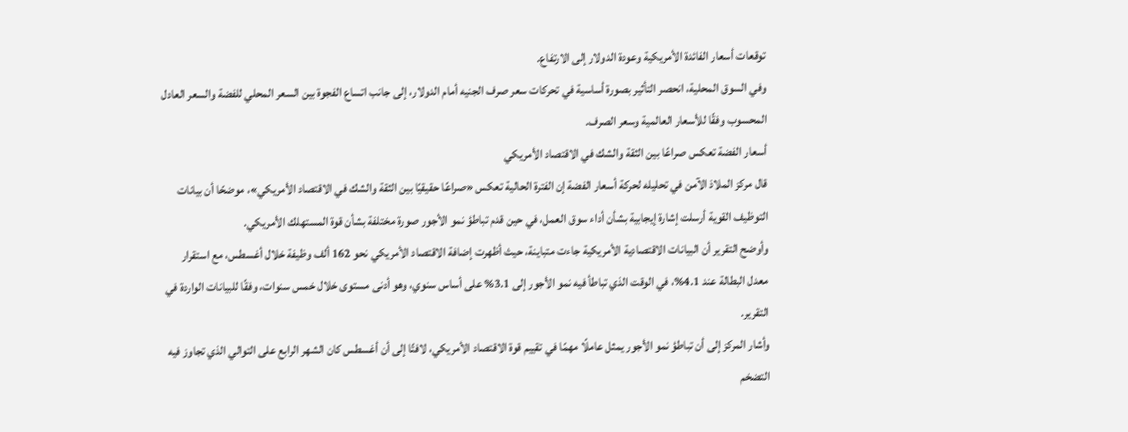توقعات أسعار الفائدة الأمريكية وعودة الدولار إلى الارتفاع.
وفي السوق المحلية، انحصر التأثير بصورة أساسية في تحركات سعر صرف الجنيه أمام الدولار، إلى جانب اتساع الفجوة بين السعر المحلي للفضة والسعر العادل المحسوب وفقًا للأسعار العالمية وسعر الصرف.
أسعار الفضة تعكس صراعًا بين الثقة والشك في الاقتصاد الأمريكي
قال مركز الملاذ الآمن في تحليله لحركة أسعار الفضة إن الفترة الحالية تعكس «صراعًا حقيقيًا بين الثقة والشك في الاقتصاد الأمريكي»، موضحًا أن بيانات التوظيف القوية أرسلت إشارة إيجابية بشأن أداء سوق العمل، في حين قدم تباطؤ نمو الأجور صورة مختلفة بشأن قوة المستهلك الأمريكي.
وأوضح التقرير أن البيانات الاقتصادية الأمريكية جاءت متباينة، حيث أظهرت إضافة الاقتصاد الأمريكي نحو 162 ألف وظيفة خلال أغسطس، مع استقرار معدل البطالة عند 4.1%، في الوقت الذي تباطأ فيه نمو الأجور إلى 3.1% على أساس سنوي، وهو أدنى مستوى خلال خمس سنوات، وفقًا للبيانات الواردة في التقرير.
وأشار المركز إلى أن تباطؤ نمو الأجور يمثل عاملًا مهمًا في تقييم قوة الاقتصاد الأمريكي، لافتًا إلى أن أغسطس كان الشهر الرابع على التوالي الذي تجاوز فيه التضخم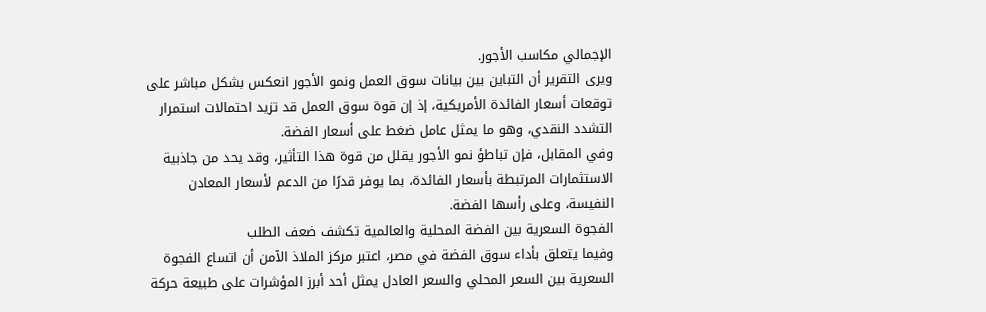الإجمالي مكاسب الأجور.
ويرى التقرير أن التباين بين بيانات سوق العمل ونمو الأجور انعكس بشكل مباشر على توقعات أسعار الفائدة الأمريكية، إذ إن قوة سوق العمل قد تزيد احتمالات استمرار التشدد النقدي، وهو ما يمثل عامل ضغط على أسعار الفضة.
وفي المقابل، فإن تباطؤ نمو الأجور يقلل من قوة هذا التأثير، وقد يحد من جاذبية الاستثمارات المرتبطة بأسعار الفائدة، بما يوفر قدرًا من الدعم لأسعار المعادن النفيسة، وعلى رأسها الفضة.
الفجوة السعرية بين الفضة المحلية والعالمية تكشف ضعف الطلب
وفيما يتعلق بأداء سوق الفضة في مصر، اعتبر مركز الملاذ الآمن أن اتساع الفجوة السعرية بين السعر المحلي والسعر العادل يمثل أحد أبرز المؤشرات على طبيعة حركة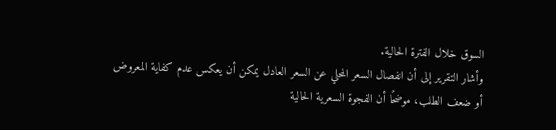السوق خلال الفترة الحالية.
وأشار التقرير إلى أن انفصال السعر المحلي عن السعر العادل يمكن أن يعكس عدم كفاية المعروض أو ضعف الطلب، موضحًا أن الفجوة السعرية الحالية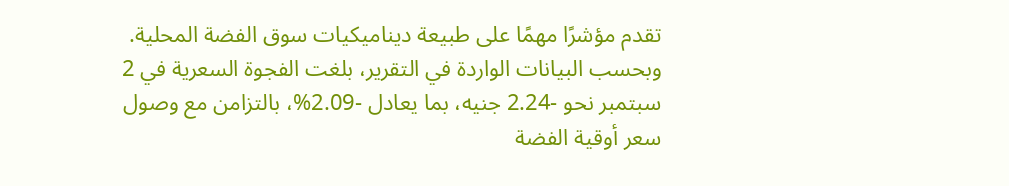تقدم مؤشرًا مهمًا على طبيعة ديناميكيات سوق الفضة المحلية.
وبحسب البيانات الواردة في التقرير، بلغت الفجوة السعرية في 2 سبتمبر نحو -2.24 جنيه، بما يعادل -2.09%، بالتزامن مع وصول سعر أوقية الفضة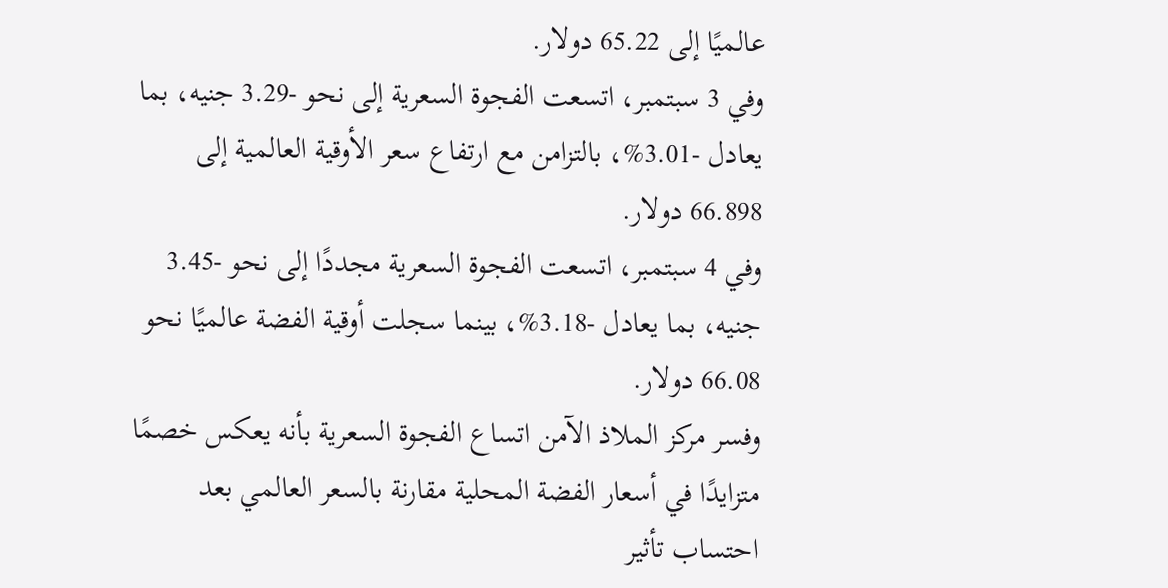عالميًا إلى 65.22 دولار.
وفي 3 سبتمبر، اتسعت الفجوة السعرية إلى نحو -3.29 جنيه، بما يعادل -3.01%، بالتزامن مع ارتفاع سعر الأوقية العالمية إلى 66.898 دولار.
وفي 4 سبتمبر، اتسعت الفجوة السعرية مجددًا إلى نحو -3.45 جنيه، بما يعادل -3.18%، بينما سجلت أوقية الفضة عالميًا نحو 66.08 دولار.
وفسر مركز الملاذ الآمن اتساع الفجوة السعرية بأنه يعكس خصمًا متزايدًا في أسعار الفضة المحلية مقارنة بالسعر العالمي بعد احتساب تأثير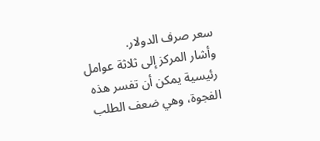سعر صرف الدولار.
وأشار المركز إلى ثلاثة عوامل رئيسية يمكن أن تفسر هذه الفجوة، وهي ضعف الطلب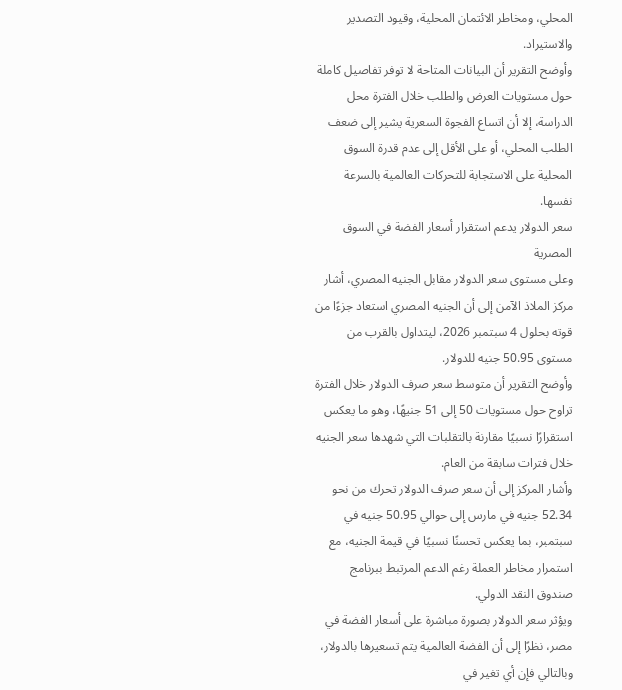المحلي، ومخاطر الائتمان المحلية، وقيود التصدير والاستيراد.
وأوضح التقرير أن البيانات المتاحة لا توفر تفاصيل كاملة حول مستويات العرض والطلب خلال الفترة محل الدراسة، إلا أن اتساع الفجوة السعرية يشير إلى ضعف الطلب المحلي، أو على الأقل إلى عدم قدرة السوق المحلية على الاستجابة للتحركات العالمية بالسرعة نفسها.
سعر الدولار يدعم استقرار أسعار الفضة في السوق المصرية
وعلى مستوى سعر الدولار مقابل الجنيه المصري، أشار مركز الملاذ الآمن إلى أن الجنيه المصري استعاد جزءًا من قوته بحلول 4 سبتمبر 2026، ليتداول بالقرب من مستوى 50.95 جنيه للدولار.
وأوضح التقرير أن متوسط سعر صرف الدولار خلال الفترة تراوح حول مستويات 50 إلى 51 جنيهًا، وهو ما يعكس استقرارًا نسبيًا مقارنة بالتقلبات التي شهدها سعر الجنيه خلال فترات سابقة من العام.
وأشار المركز إلى أن سعر صرف الدولار تحرك من نحو 52.34 جنيه في مارس إلى حوالي 50.95 جنيه في سبتمبر، بما يعكس تحسنًا نسبيًا في قيمة الجنيه، مع استمرار مخاطر العملة رغم الدعم المرتبط ببرنامج صندوق النقد الدولي.
ويؤثر سعر الدولار بصورة مباشرة على أسعار الفضة في مصر، نظرًا إلى أن الفضة العالمية يتم تسعيرها بالدولار، وبالتالي فإن أي تغير في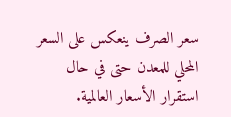سعر الصرف ينعكس على السعر المحلي للمعدن حتى في حال استقرار الأسعار العالمية.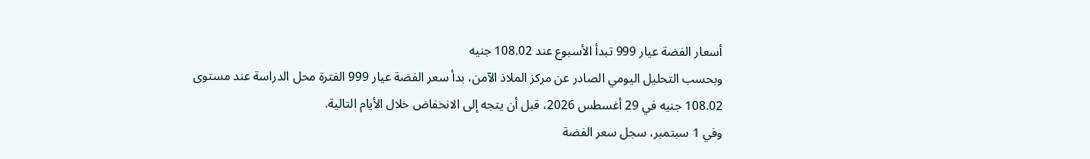أسعار الفضة عيار 999 تبدأ الأسبوع عند 108.02 جنيه
وبحسب التحليل اليومي الصادر عن مركز الملاذ الآمن، بدأ سعر الفضة عيار 999 الفترة محل الدراسة عند مستوى 108.02 جنيه في 29 أغسطس 2026، قبل أن يتجه إلى الانخفاض خلال الأيام التالية.
وفي 1 سبتمبر، سجل سعر الفضة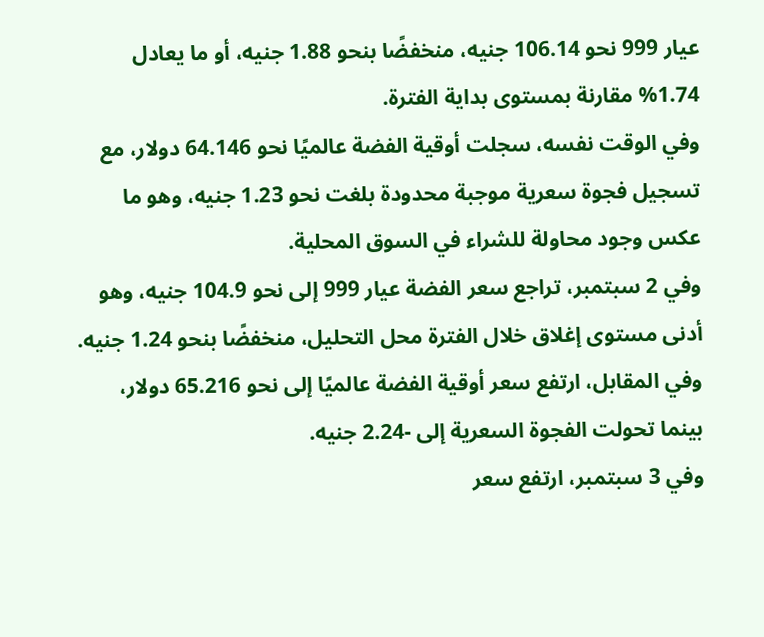عيار 999 نحو 106.14 جنيه، منخفضًا بنحو 1.88 جنيه، أو ما يعادل 1.74% مقارنة بمستوى بداية الفترة.
وفي الوقت نفسه، سجلت أوقية الفضة عالميًا نحو 64.146 دولار، مع تسجيل فجوة سعرية موجبة محدودة بلغت نحو 1.23 جنيه، وهو ما عكس وجود محاولة للشراء في السوق المحلية.
وفي 2 سبتمبر، تراجع سعر الفضة عيار 999 إلى نحو 104.9 جنيه، وهو أدنى مستوى إغلاق خلال الفترة محل التحليل، منخفضًا بنحو 1.24 جنيه.
وفي المقابل، ارتفع سعر أوقية الفضة عالميًا إلى نحو 65.216 دولار، بينما تحولت الفجوة السعرية إلى -2.24 جنيه.
وفي 3 سبتمبر، ارتفع سعر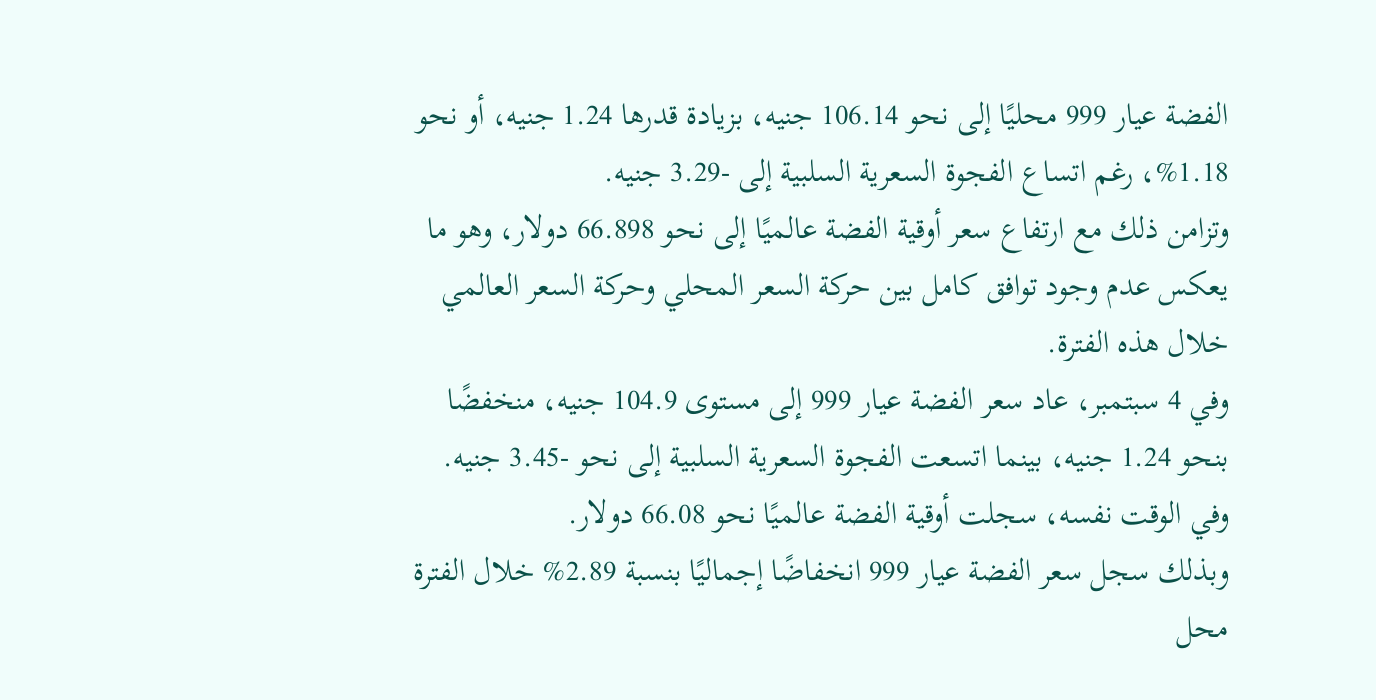الفضة عيار 999 محليًا إلى نحو 106.14 جنيه، بزيادة قدرها 1.24 جنيه، أو نحو 1.18%، رغم اتساع الفجوة السعرية السلبية إلى -3.29 جنيه.
وتزامن ذلك مع ارتفاع سعر أوقية الفضة عالميًا إلى نحو 66.898 دولار، وهو ما يعكس عدم وجود توافق كامل بين حركة السعر المحلي وحركة السعر العالمي خلال هذه الفترة.
وفي 4 سبتمبر، عاد سعر الفضة عيار 999 إلى مستوى 104.9 جنيه، منخفضًا بنحو 1.24 جنيه، بينما اتسعت الفجوة السعرية السلبية إلى نحو -3.45 جنيه.
وفي الوقت نفسه، سجلت أوقية الفضة عالميًا نحو 66.08 دولار.
وبذلك سجل سعر الفضة عيار 999 انخفاضًا إجماليًا بنسبة 2.89% خلال الفترة محل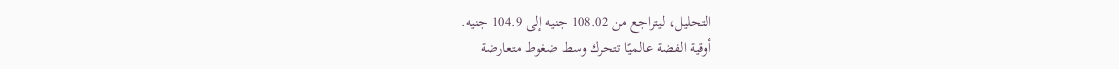التحليل، ليتراجع من 108.02 جنيه إلى 104.9 جنيه.
أوقية الفضة عالميًا تتحرك وسط ضغوط متعارضة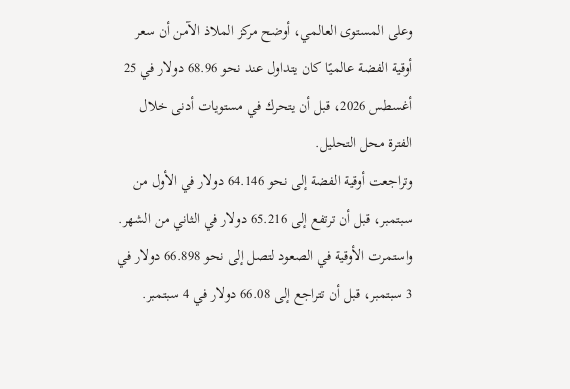وعلى المستوى العالمي، أوضح مركز الملاذ الآمن أن سعر أوقية الفضة عالميًا كان يتداول عند نحو 68.96 دولار في 25 أغسطس 2026، قبل أن يتحرك في مستويات أدنى خلال الفترة محل التحليل.
وتراجعت أوقية الفضة إلى نحو 64.146 دولار في الأول من سبتمبر، قبل أن ترتفع إلى 65.216 دولار في الثاني من الشهر.
واستمرت الأوقية في الصعود لتصل إلى نحو 66.898 دولار في 3 سبتمبر، قبل أن تتراجع إلى 66.08 دولار في 4 سبتمبر.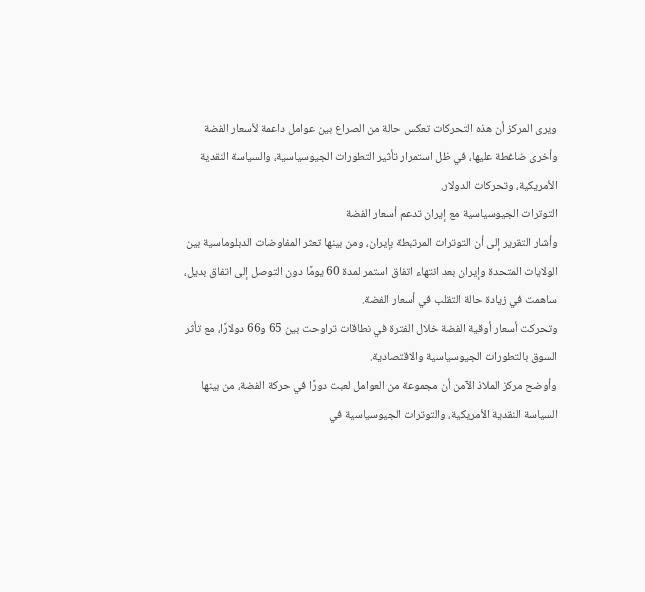ويرى المركز أن هذه التحركات تعكس حالة من الصراع بين عوامل داعمة لأسعار الفضة وأخرى ضاغطة عليها، في ظل استمرار تأثير التطورات الجيوسياسية، والسياسة النقدية الأمريكية، وتحركات الدولار.
التوترات الجيوسياسية مع إيران تدعم أسعار الفضة
وأشار التقرير إلى أن التوترات المرتبطة بإيران، ومن بينها تعثر المفاوضات الدبلوماسية بين الولايات المتحدة وإيران بعد انتهاء اتفاق استمر لمدة 60 يومًا دون التوصل إلى اتفاق بديل، ساهمت في زيادة حالة التقلب في أسعار الفضة.
وتحركت أسعار أوقية الفضة خلال الفترة في نطاقات تراوحت بين 65 و66 دولارًا، مع تأثر السوق بالتطورات الجيوسياسية والاقتصادية.
وأوضح مركز الملاذ الآمن أن مجموعة من العوامل لعبت دورًا في حركة الفضة، من بينها السياسة النقدية الأمريكية، والتوترات الجيوسياسية في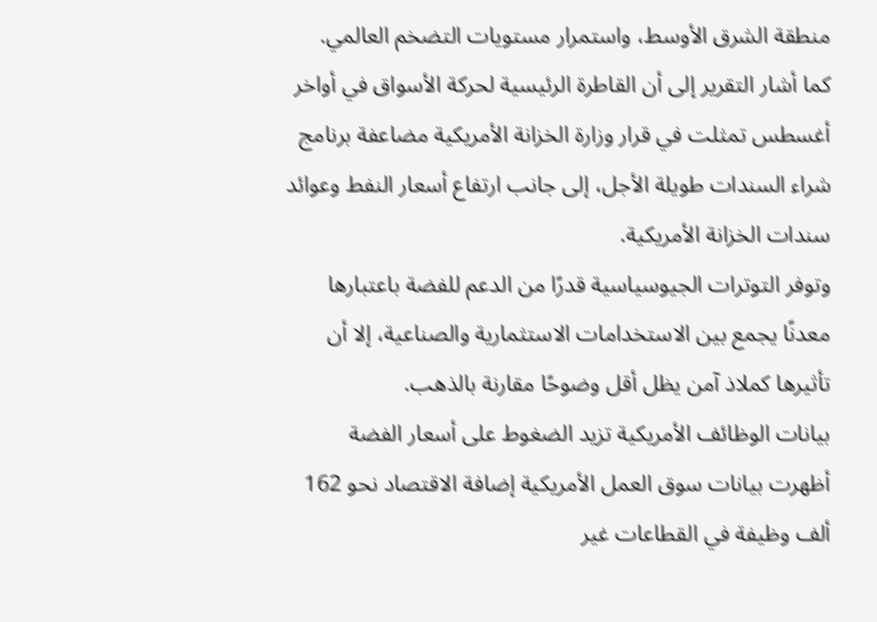منطقة الشرق الأوسط، واستمرار مستويات التضخم العالمي.
كما أشار التقرير إلى أن القاطرة الرئيسية لحركة الأسواق في أواخر أغسطس تمثلت في قرار وزارة الخزانة الأمريكية مضاعفة برنامج شراء السندات طويلة الأجل، إلى جانب ارتفاع أسعار النفط وعوائد سندات الخزانة الأمريكية.
وتوفر التوترات الجيوسياسية قدرًا من الدعم للفضة باعتبارها معدنًا يجمع بين الاستخدامات الاستثمارية والصناعية، إلا أن تأثيرها كملاذ آمن يظل أقل وضوحًا مقارنة بالذهب.
بيانات الوظائف الأمريكية تزيد الضغوط على أسعار الفضة
أظهرت بيانات سوق العمل الأمريكية إضافة الاقتصاد نحو 162 ألف وظيفة في القطاعات غير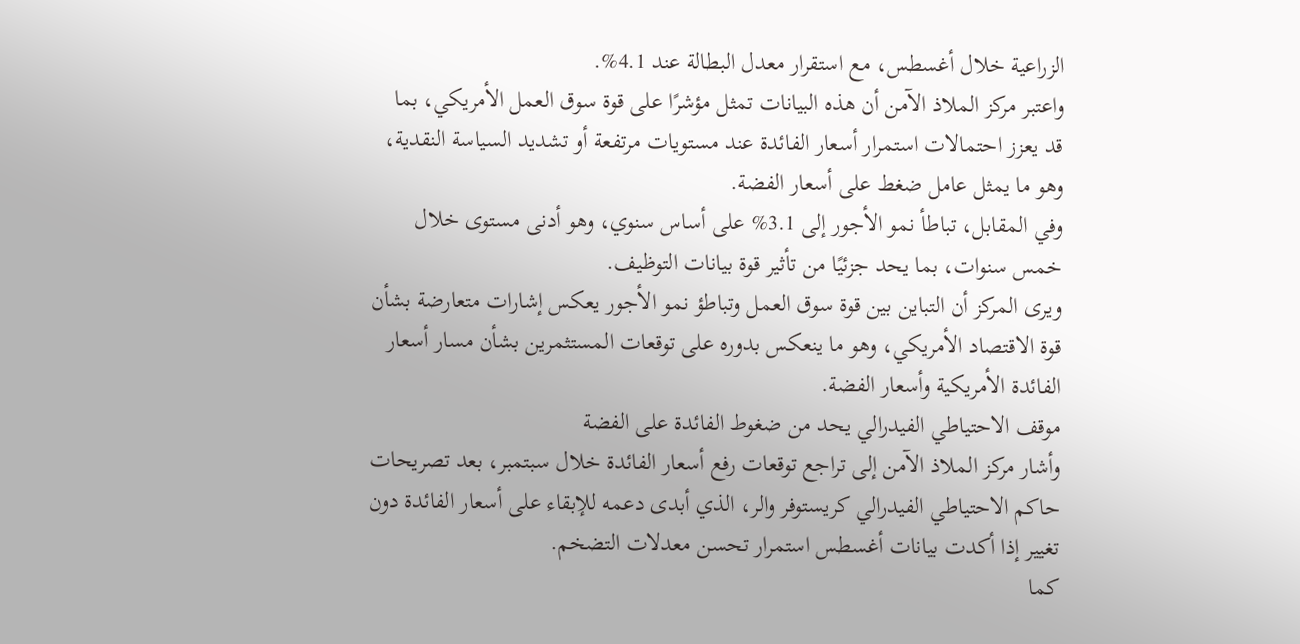الزراعية خلال أغسطس، مع استقرار معدل البطالة عند 4.1%.
واعتبر مركز الملاذ الآمن أن هذه البيانات تمثل مؤشرًا على قوة سوق العمل الأمريكي، بما قد يعزز احتمالات استمرار أسعار الفائدة عند مستويات مرتفعة أو تشديد السياسة النقدية، وهو ما يمثل عامل ضغط على أسعار الفضة.
وفي المقابل، تباطأ نمو الأجور إلى 3.1% على أساس سنوي، وهو أدنى مستوى خلال خمس سنوات، بما يحد جزئيًا من تأثير قوة بيانات التوظيف.
ويرى المركز أن التباين بين قوة سوق العمل وتباطؤ نمو الأجور يعكس إشارات متعارضة بشأن قوة الاقتصاد الأمريكي، وهو ما ينعكس بدوره على توقعات المستثمرين بشأن مسار أسعار الفائدة الأمريكية وأسعار الفضة.
موقف الاحتياطي الفيدرالي يحد من ضغوط الفائدة على الفضة
وأشار مركز الملاذ الآمن إلى تراجع توقعات رفع أسعار الفائدة خلال سبتمبر، بعد تصريحات حاكم الاحتياطي الفيدرالي كريستوفر والر، الذي أبدى دعمه للإبقاء على أسعار الفائدة دون تغيير إذا أكدت بيانات أغسطس استمرار تحسن معدلات التضخم.
كما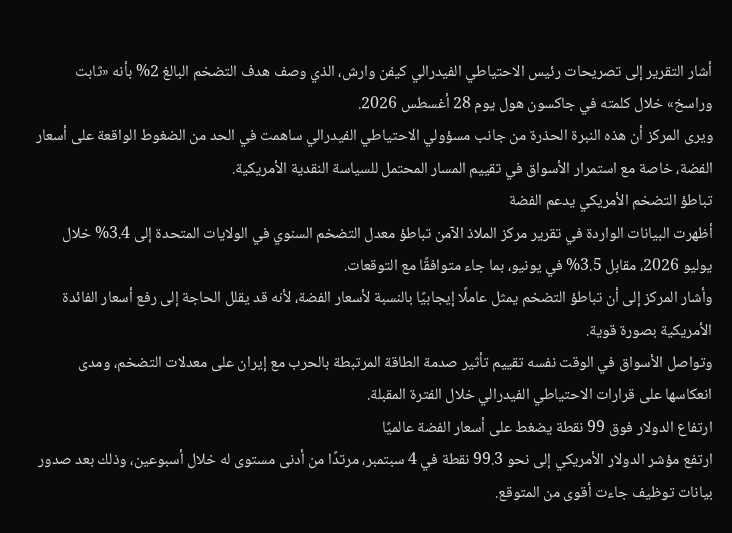أشار التقرير إلى تصريحات رئيس الاحتياطي الفيدرالي كيفن وارش، الذي وصف هدف التضخم البالغ 2% بأنه «ثابت وراسخ» خلال كلمته في جاكسون هول يوم 28 أغسطس 2026.
ويرى المركز أن هذه النبرة الحذرة من جانب مسؤولي الاحتياطي الفيدرالي ساهمت في الحد من الضغوط الواقعة على أسعار الفضة، خاصة مع استمرار الأسواق في تقييم المسار المحتمل للسياسة النقدية الأمريكية.
تباطؤ التضخم الأمريكي يدعم الفضة
أظهرت البيانات الواردة في تقرير مركز الملاذ الآمن تباطؤ معدل التضخم السنوي في الولايات المتحدة إلى 3.4% خلال يوليو 2026، مقابل 3.5% في يونيو، بما جاء متوافقًا مع التوقعات.
وأشار المركز إلى أن تباطؤ التضخم يمثل عاملًا إيجابيًا بالنسبة لأسعار الفضة، لأنه قد يقلل الحاجة إلى رفع أسعار الفائدة الأمريكية بصورة قوية.
وتواصل الأسواق في الوقت نفسه تقييم تأثير صدمة الطاقة المرتبطة بالحرب مع إيران على معدلات التضخم، ومدى انعكاسها على قرارات الاحتياطي الفيدرالي خلال الفترة المقبلة.
ارتفاع الدولار فوق 99 نقطة يضغط على أسعار الفضة عالميًا
ارتفع مؤشر الدولار الأمريكي إلى نحو 99.3 نقطة في 4 سبتمبر، مرتدًا من أدنى مستوى له خلال أسبوعين، وذلك بعد صدور بيانات توظيف جاءت أقوى من المتوقع.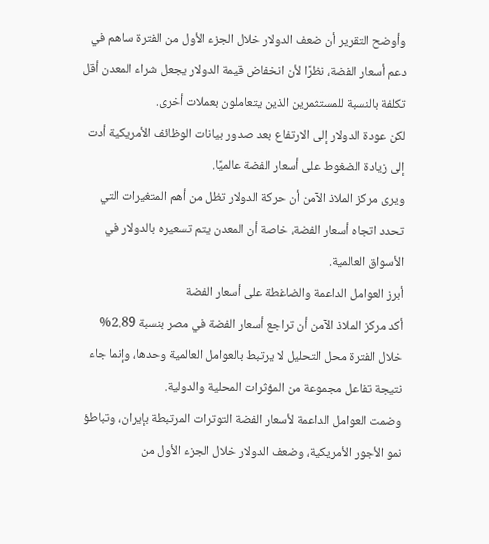وأوضح التقرير أن ضعف الدولار خلال الجزء الأول من الفترة ساهم في دعم أسعار الفضة، نظرًا لأن انخفاض قيمة الدولار يجعل شراء المعدن أقل تكلفة بالنسبة للمستثمرين الذين يتعاملون بعملات أخرى.
لكن عودة الدولار إلى الارتفاع بعد صدور بيانات الوظائف الأمريكية أدت إلى زيادة الضغوط على أسعار الفضة عالميًا.
ويرى مركز الملاذ الآمن أن حركة الدولار تظل من أهم المتغيرات التي تحدد اتجاه أسعار الفضة، خاصة أن المعدن يتم تسعيره بالدولار في الأسواق العالمية.
أبرز العوامل الداعمة والضاغطة على أسعار الفضة
أكد مركز الملاذ الآمن أن تراجع أسعار الفضة في مصر بنسبة 2.89% خلال الفترة محل التحليل لا يرتبط بالعوامل العالمية وحدها، وإنما جاء نتيجة تفاعل مجموعة من المؤثرات المحلية والدولية.
وضمت العوامل الداعمة لأسعار الفضة التوترات المرتبطة بإيران، وتباطؤ نمو الأجور الأمريكية، وضعف الدولار خلال الجزء الأول من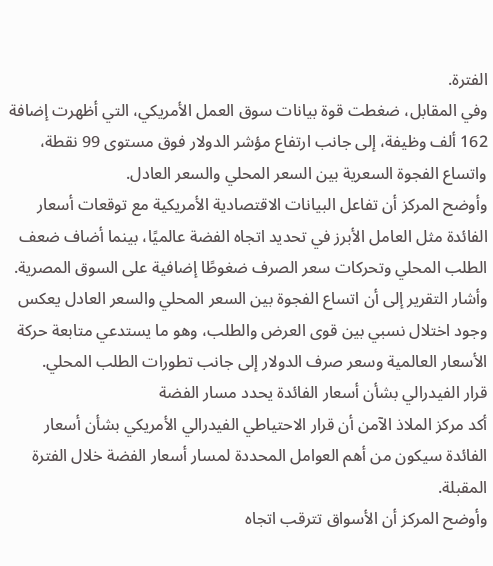الفترة.
وفي المقابل، ضغطت قوة بيانات سوق العمل الأمريكي، التي أظهرت إضافة 162 ألف وظيفة، إلى جانب ارتفاع مؤشر الدولار فوق مستوى 99 نقطة، واتساع الفجوة السعرية بين السعر المحلي والسعر العادل.
وأوضح المركز أن تفاعل البيانات الاقتصادية الأمريكية مع توقعات أسعار الفائدة مثل العامل الأبرز في تحديد اتجاه الفضة عالميًا، بينما أضاف ضعف الطلب المحلي وتحركات سعر الصرف ضغوطًا إضافية على السوق المصرية.
وأشار التقرير إلى أن اتساع الفجوة بين السعر المحلي والسعر العادل يعكس وجود اختلال نسبي بين قوى العرض والطلب، وهو ما يستدعي متابعة حركة الأسعار العالمية وسعر صرف الدولار إلى جانب تطورات الطلب المحلي.
قرار الفيدرالي بشأن أسعار الفائدة يحدد مسار الفضة
أكد مركز الملاذ الآمن أن قرار الاحتياطي الفيدرالي الأمريكي بشأن أسعار الفائدة سيكون من أهم العوامل المحددة لمسار أسعار الفضة خلال الفترة المقبلة.
وأوضح المركز أن الأسواق تترقب اتجاه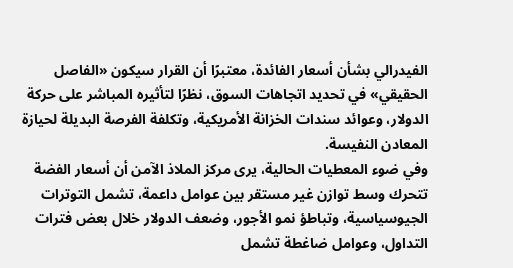الفيدرالي بشأن أسعار الفائدة، معتبرًا أن القرار سيكون «الفاصل الحقيقي» في تحديد اتجاهات السوق، نظرًا لتأثيره المباشر على حركة الدولار، وعوائد سندات الخزانة الأمريكية، وتكلفة الفرصة البديلة لحيازة المعادن النفيسة.
وفي ضوء المعطيات الحالية، يرى مركز الملاذ الآمن أن أسعار الفضة تتحرك وسط توازن غير مستقر بين عوامل داعمة، تشمل التوترات الجيوسياسية، وتباطؤ نمو الأجور، وضعف الدولار خلال بعض فترات التداول، وعوامل ضاغطة تشمل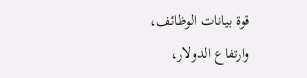قوة بيانات الوظائف، وارتفاع الدولار،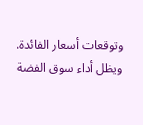وتوقعات أسعار الفائدة.
ويظل أداء سوق الفضة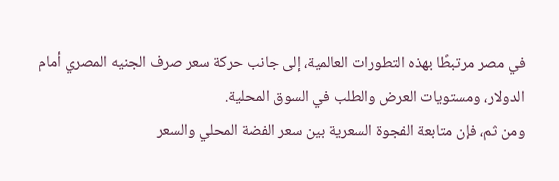في مصر مرتبطًا بهذه التطورات العالمية، إلى جانب حركة سعر صرف الجنيه المصري أمام الدولار، ومستويات العرض والطلب في السوق المحلية.
ومن ثم، فإن متابعة الفجوة السعرية بين سعر الفضة المحلي والسعر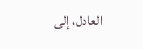العادل، إلى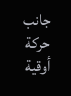جانب حركة أوقية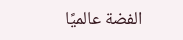الفضة عالميًا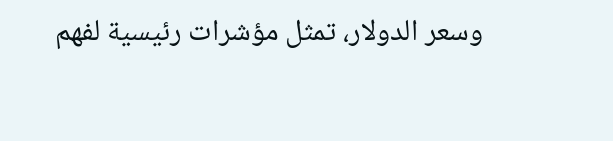وسعر الدولار، تمثل مؤشرات رئيسية لفهم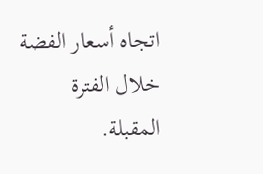اتجاه أسعار الفضة خلال الفترة المقبلة.